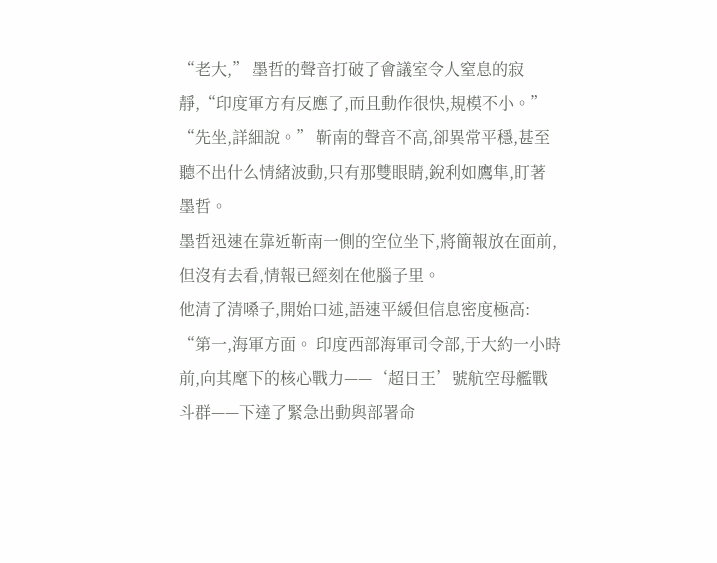“老大,” 墨哲的聲音打破了會議室令人窒息的寂靜,“印度軍方有反應了,而且動作很快,規模不小。”
“先坐,詳細說。” 靳南的聲音不高,卻異常平穩,甚至聽不出什么情緒波動,只有那雙眼睛,銳利如鷹隼,盯著墨哲。
墨哲迅速在靠近靳南一側的空位坐下,將簡報放在面前,但沒有去看,情報已經刻在他腦子里。
他清了清嗓子,開始口述,語速平緩但信息密度極高:
“第一,海軍方面。 印度西部海軍司令部,于大約一小時前,向其麾下的核心戰力——‘超日王’號航空母艦戰斗群——下達了緊急出動與部署命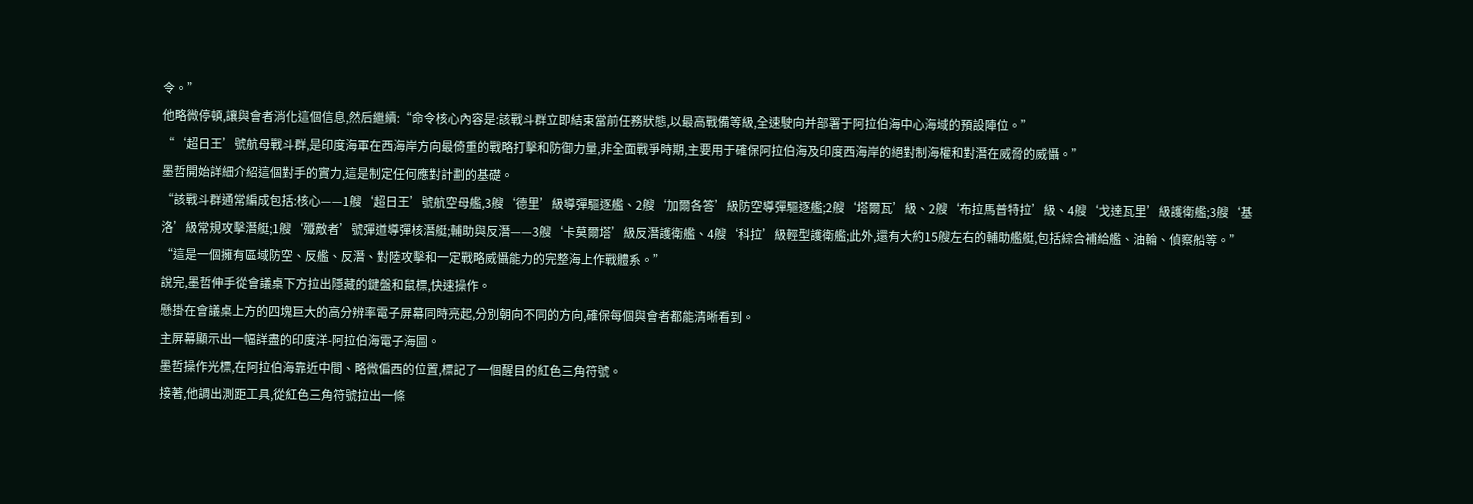令。”
他略微停頓,讓與會者消化這個信息,然后繼續:“命令核心內容是:該戰斗群立即結束當前任務狀態,以最高戰備等級,全速駛向并部署于阿拉伯海中心海域的預設陣位。”
“‘超日王’號航母戰斗群,是印度海軍在西海岸方向最倚重的戰略打擊和防御力量,非全面戰爭時期,主要用于確保阿拉伯海及印度西海岸的絕對制海權和對潛在威脅的威懾。”
墨哲開始詳細介紹這個對手的實力,這是制定任何應對計劃的基礎。
“該戰斗群通常編成包括:核心——1艘‘超日王’號航空母艦,3艘‘德里’級導彈驅逐艦、2艘‘加爾各答’級防空導彈驅逐艦;2艘‘塔爾瓦’級、2艘‘布拉馬普特拉’級、4艘‘戈達瓦里’級護衛艦;3艘‘基洛’級常規攻擊潛艇;1艘‘殲敵者’號彈道導彈核潛艇;輔助與反潛——3艘‘卡莫爾塔’級反潛護衛艦、4艘‘科拉’級輕型護衛艦;此外,還有大約15艘左右的輔助艦艇,包括綜合補給艦、油輪、偵察船等。”
“這是一個擁有區域防空、反艦、反潛、對陸攻擊和一定戰略威懾能力的完整海上作戰體系。”
說完,墨哲伸手從會議桌下方拉出隱藏的鍵盤和鼠標,快速操作。
懸掛在會議桌上方的四塊巨大的高分辨率電子屏幕同時亮起,分別朝向不同的方向,確保每個與會者都能清晰看到。
主屏幕顯示出一幅詳盡的印度洋-阿拉伯海電子海圖。
墨哲操作光標,在阿拉伯海靠近中間、略微偏西的位置,標記了一個醒目的紅色三角符號。
接著,他調出測距工具,從紅色三角符號拉出一條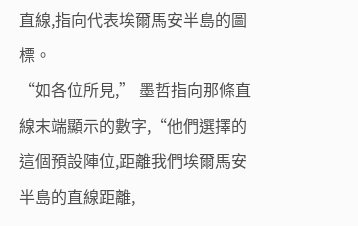直線,指向代表埃爾馬安半島的圖標。
“如各位所見,” 墨哲指向那條直線末端顯示的數字,“他們選擇的這個預設陣位,距離我們埃爾馬安半島的直線距離,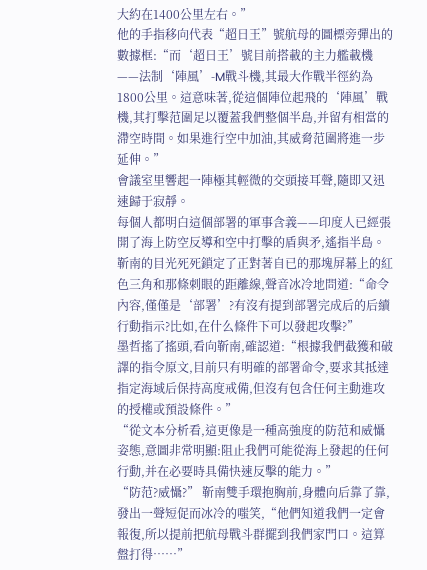大約在1400公里左右。”
他的手指移向代表“超日王”號航母的圖標旁彈出的數據框:“而‘超日王’號目前搭載的主力艦載機——法制‘陣風’-M戰斗機,其最大作戰半徑約為1800公里。這意味著,從這個陣位起飛的‘陣風’戰機,其打擊范圍足以覆蓋我們整個半島,并留有相當的滯空時間。如果進行空中加油,其威脅范圍將進一步延伸。”
會議室里響起一陣極其輕微的交頭接耳聲,隨即又迅速歸于寂靜。
每個人都明白這個部署的軍事含義——印度人已經張開了海上防空反導和空中打擊的盾與矛,遙指半島。
靳南的目光死死鎖定了正對著自已的那塊屏幕上的紅色三角和那條刺眼的距離線,聲音冰冷地問道:“命令內容,僅僅是‘部署’?有沒有提到部署完成后的后續行動指示?比如,在什么條件下可以發起攻擊?”
墨哲搖了搖頭,看向靳南,確認道:“根據我們截獲和破譯的指令原文,目前只有明確的部署命令,要求其抵達指定海域后保持高度戒備,但沒有包含任何主動進攻的授權或預設條件。”
“從文本分析看,這更像是一種高強度的防范和威懾姿態,意圖非常明顯:阻止我們可能從海上發起的任何行動,并在必要時具備快速反擊的能力。”
“防范?威懾?” 靳南雙手環抱胸前,身體向后靠了靠,發出一聲短促而冰冷的嗤笑,“他們知道我們一定會報復,所以提前把航母戰斗群擺到我們家門口。這算盤打得……”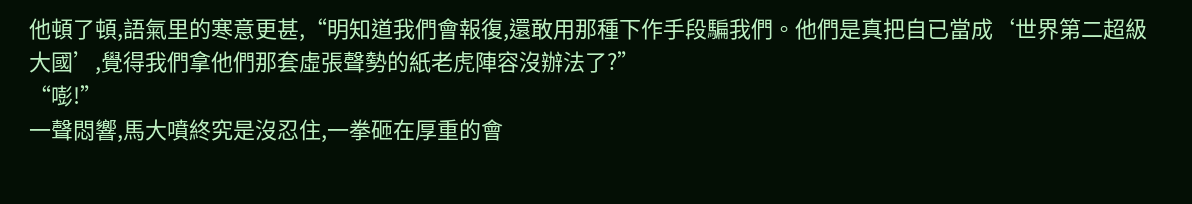他頓了頓,語氣里的寒意更甚,“明知道我們會報復,還敢用那種下作手段騙我們。他們是真把自已當成‘世界第二超級大國’,覺得我們拿他們那套虛張聲勢的紙老虎陣容沒辦法了?”
“嘭!”
一聲悶響,馬大噴終究是沒忍住,一拳砸在厚重的會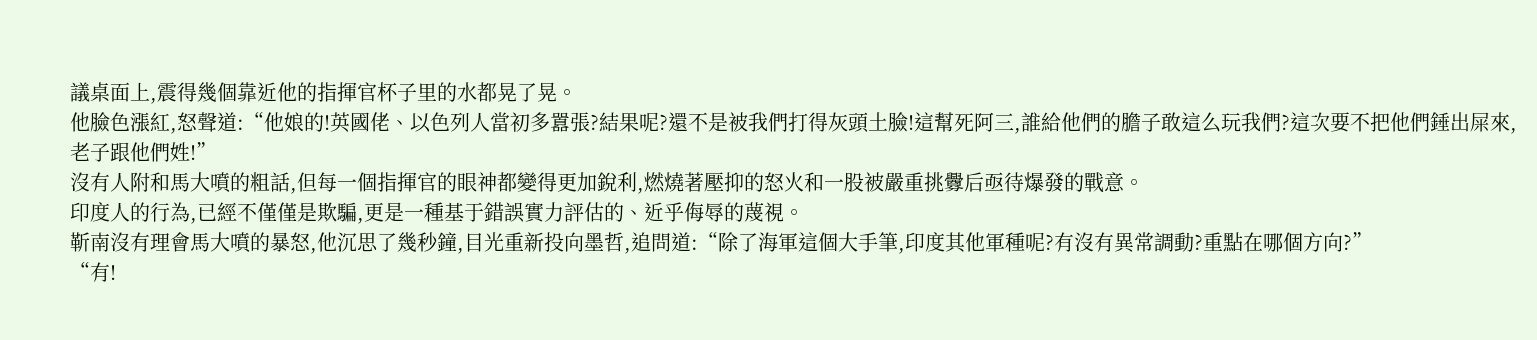議桌面上,震得幾個靠近他的指揮官杯子里的水都晃了晃。
他臉色漲紅,怒聲道:“他娘的!英國佬、以色列人當初多囂張?結果呢?還不是被我們打得灰頭土臉!這幫死阿三,誰給他們的膽子敢這么玩我們?這次要不把他們錘出屎來,老子跟他們姓!”
沒有人附和馬大噴的粗話,但每一個指揮官的眼神都變得更加銳利,燃燒著壓抑的怒火和一股被嚴重挑釁后亟待爆發的戰意。
印度人的行為,已經不僅僅是欺騙,更是一種基于錯誤實力評估的、近乎侮辱的蔑視。
靳南沒有理會馬大噴的暴怒,他沉思了幾秒鐘,目光重新投向墨哲,追問道:“除了海軍這個大手筆,印度其他軍種呢?有沒有異常調動?重點在哪個方向?”
“有!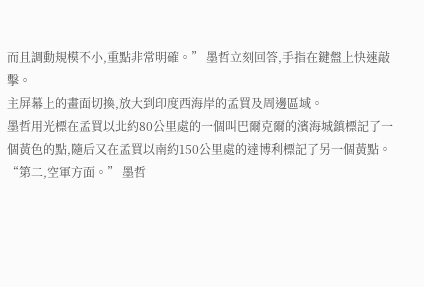而且調動規模不小,重點非常明確。” 墨哲立刻回答,手指在鍵盤上快速敲擊。
主屏幕上的畫面切換,放大到印度西海岸的孟買及周邊區域。
墨哲用光標在孟買以北約80公里處的一個叫巴爾克爾的濱海城鎮標記了一個黃色的點,隨后又在孟買以南約150公里處的達博利標記了另一個黃點。
“第二,空軍方面。” 墨哲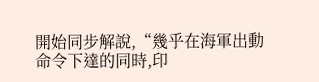開始同步解說,“幾乎在海軍出動命令下達的同時,印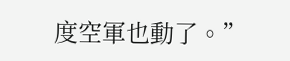度空軍也動了。”